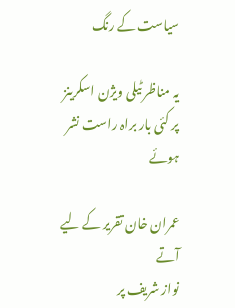سیاست کے رنگ

یہ مناظر ٹیلی ویژن اسکرینز پر کئی بار براہ راست نشر ہوئے

عمران خان تقریر کے لیے آتے
نواز شریف پر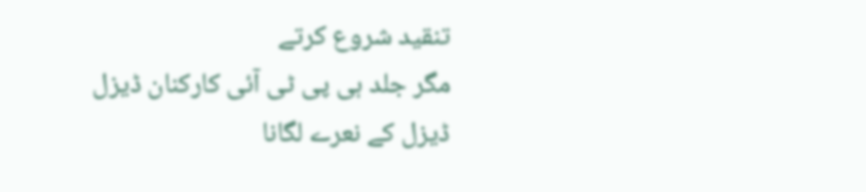تنقید شروع کرتے
مگر جلد ہی پی ٹی آئی کارکنان ڈیزل ڈیزل کے نعرے لگانا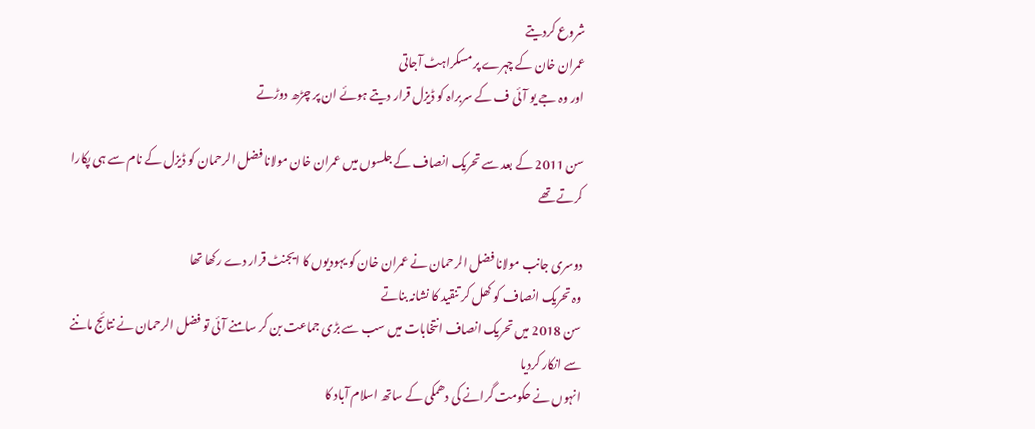شروع کردیتے
عمران خان کے چہرے پر مسکراہٹ آجاتی
اور وہ جے یو آئی ف کے سربراہ کو ڈیزل قرار دیتے ہوئے ان پر چڑھ دوڑتے

سن 2011 کے بعد سے تحریک انصاف کے جلسوں میں عمران خان مولانا فضل الرحمان کو ڈیزل کے نام سے ہی پکارا کرتے تھے

دوسری جانب مولانا فضل الرحمان نے عمران خان کو یہودیوں کا ایجنٹ قرار دے رکھا تھا
وہ تحریک انصاف کو کھل کر تنقید کا نشانہ بناتے
سن 2018 میں تحریک انصاف انتخابات میں سب سے بڑی جماعت بن کر سامنے آئی تو فضل الرحمان نے نتائج ماننے سے انکار کردیا
انہوں نے حکومت گرانے کی دھمکی کے ساتھ اسلام آباد کا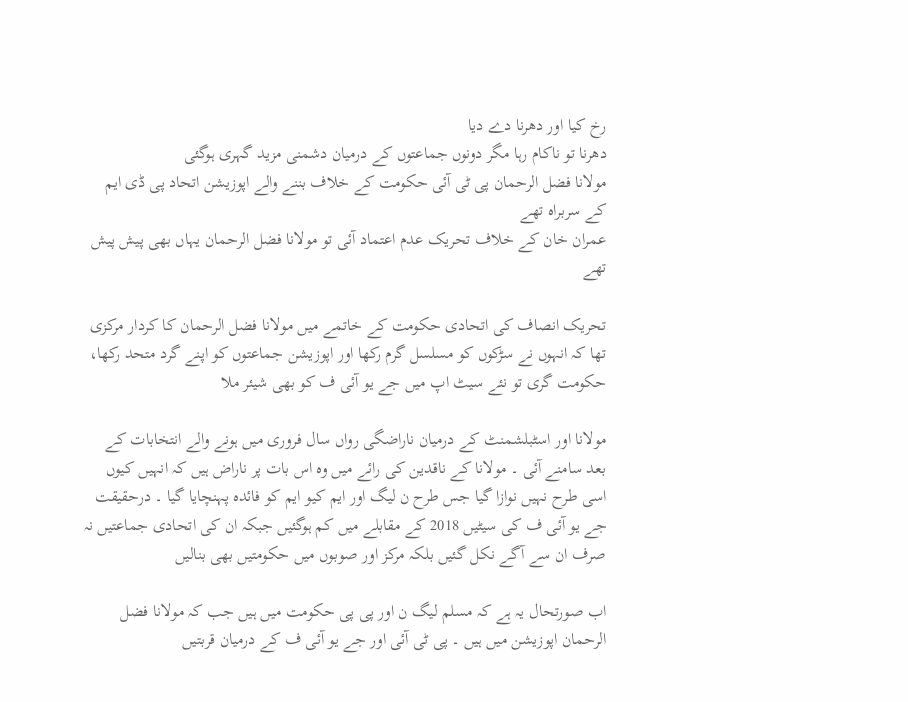رخ کیا اور دھرنا دے دیا
دھرنا تو ناکام رہا مگر دونوں جماعتوں کے درمیان دشمنی مزید گہری ہوگئی
مولانا فضل الرحمان پی ٹی آئی حکومت کے خلاف بننے والے اپوزیشن اتحاد پی ڈی ایم کے سربراہ تھے
عمران خان کے خلاف تحریک عدم اعتماد آئی تو مولانا فضل الرحمان یہاں بھی پیش پیش تھے

تحریک انصاف کی اتحادی حکومت کے خاتمے میں مولانا فضل الرحمان کا کردار مرکزی تھا کہ انہوں نے سڑکوں کو مسلسل گرم رکھا اور اپوزیشن جماعتوں کو اپنے گرد متحد رکھا، حکومت گری تو نئے سیٹ اپ میں جے یو آئی ف کو بھی شیئر ملا

مولانا اور اسٹبلشمنٹ کے درمیان ناراضگی رواں سال فروری میں ہونے والے انتخابات کے بعد سامنے آئی ۔ مولانا کے ناقدین کی رائے میں وہ اس بات پر ناراض ہیں کہ انہیں کیوں اسی طرح نہیں نوازا گیا جس طرح ن لیگ اور ایم کیو ایم کو فائدہ پہنچایا گیا ۔ درحقیقت جے یو آئی ف کی سیٹیں 2018 کے مقابلے میں کم ہوگئیں جبکہ ان کی اتحادی جماعتیں نہ صرف ان سے آگے نکل گئیں بلکہ مرکز اور صوبوں میں حکومتیں بھی بنالیں

اب صورتحال یہ ہے کہ مسلم لیگ ن اور پی پی حکومت میں ہیں جب کہ مولانا فضل الرحمان اپوزیشن میں ہیں ۔ پی ٹی آئی اور جے یو آئی ف کے درمیان قربتیں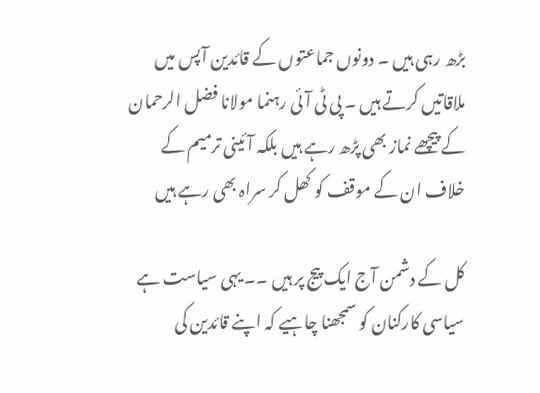بڑھ رہی ہیں ۔ دونوں جماعتوں کے قائدین آپس میں ملاقاتیں کرتے ہیں ۔ پی ٹی آئی رہنما مولانا فضل الرحمان کے پیچھے نماز بھی پڑھ رہے ہیں بلکہ آئینی ترمیم کے خلاف ان کے موقف کو کھل کر سراہ بھی رہے ہیں

کل کے دشمن آج ایک پیج پر ہیں ۔۔ یہی سیاست ہے
سیاسی کارکنان کو سمجھنا چاہیے کہ اپنے قائدین کی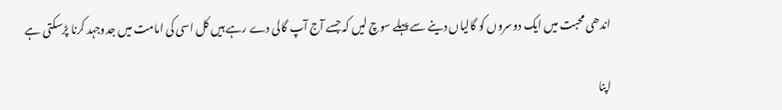اندھی محبت میں ایک دوسروں کو گالیاں دینے سے پہلے سوچ لیں کہ جسے آج آپ گالی دے رہے ہیں کل اسی کی امامت میں جدوجہد کرنا پڑسکتی ہے

اپنا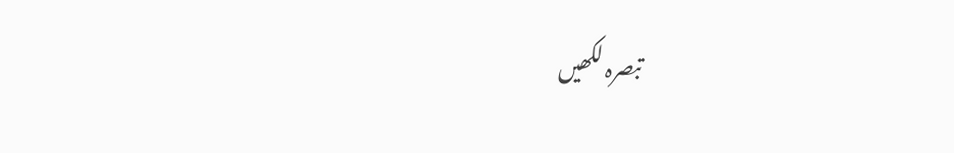تبصرہ لکھیں